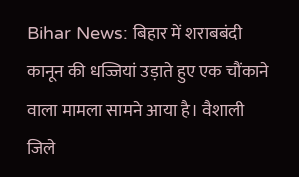Bihar News: बिहार में शराबबंदी कानून की धज्जियां उड़ाते हुए एक चौंकाने वाला मामला सामने आया है। वैशाली जिले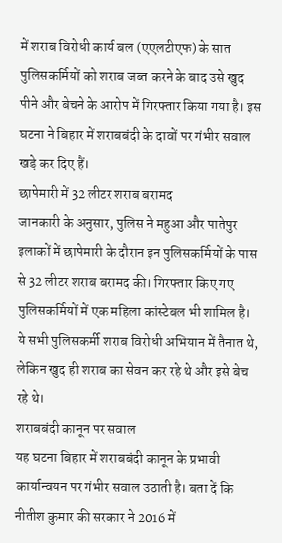में शराब विरोधी कार्य बल (एएलटीएफ) के सात पुलिसकर्मियों को शराब जब्त करने के बाद उसे खुद पीने और बेचने के आरोप में गिरफ्तार किया गया है। इस घटना ने बिहार में शराबबंदी के दावों पर गंभीर सवाल खड़े कर दिए हैं।
छापेमारी में 32 लीटर शराब बरामद
जानकारी के अनुसार, पुलिस ने महुआ और पातेपुर इलाकों में छापेमारी के दौरान इन पुलिसकर्मियों के पास से 32 लीटर शराब बरामद की। गिरफ्तार किए गए पुलिसकर्मियों में एक महिला कांस्टेबल भी शामिल है। ये सभी पुलिसकर्मी शराब विरोधी अभियान में तैनात थे, लेकिन खुद ही शराब का सेवन कर रहे थे और इसे बेच रहे थे।
शराबबंदी कानून पर सवाल
यह घटना बिहार में शराबबंदी कानून के प्रभावी कार्यान्वयन पर गंभीर सवाल उठाती है। बता दें कि नीतीश कुमार की सरकार ने 2016 में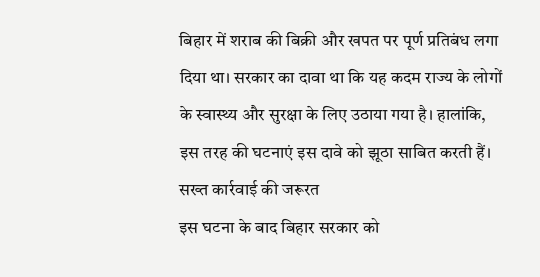बिहार में शराब की बिक्री और खपत पर पूर्ण प्रतिबंध लगा दिया था। सरकार का दावा था कि यह कदम राज्य के लोगों के स्वास्थ्य और सुरक्षा के लिए उठाया गया है। हालांकि, इस तरह की घटनाएं इस दावे को झूठा साबित करती हैं।
सख्त कार्रवाई की जरूरत
इस घटना के बाद बिहार सरकार को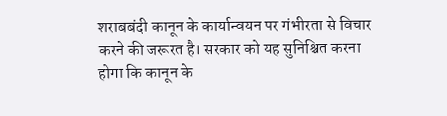शराबबंदी कानून के कार्यान्वयन पर गंभीरता से विचार करने की जरूरत है। सरकार को यह सुनिश्चित करना होगा कि कानून के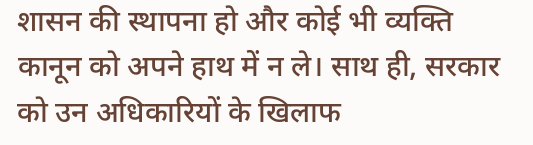शासन की स्थापना हो और कोई भी व्यक्ति कानून को अपने हाथ में न ले। साथ ही, सरकार को उन अधिकारियों के खिलाफ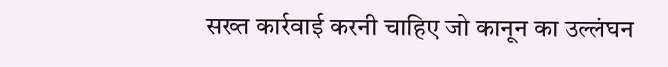सख्त कार्रवाई करनी चाहिए जो कानून का उल्लंघन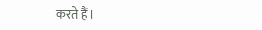करते हैं।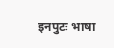इनपुटः भाषा